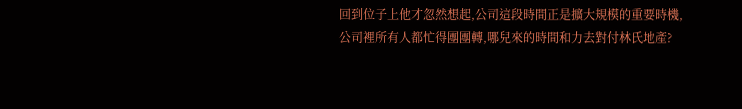回到位子上他才忽然想起,公司這段時間正是擴大規模的重要時機,公司裡所有人都忙得團團轉,哪兒來的時間和力去對付林氏地產?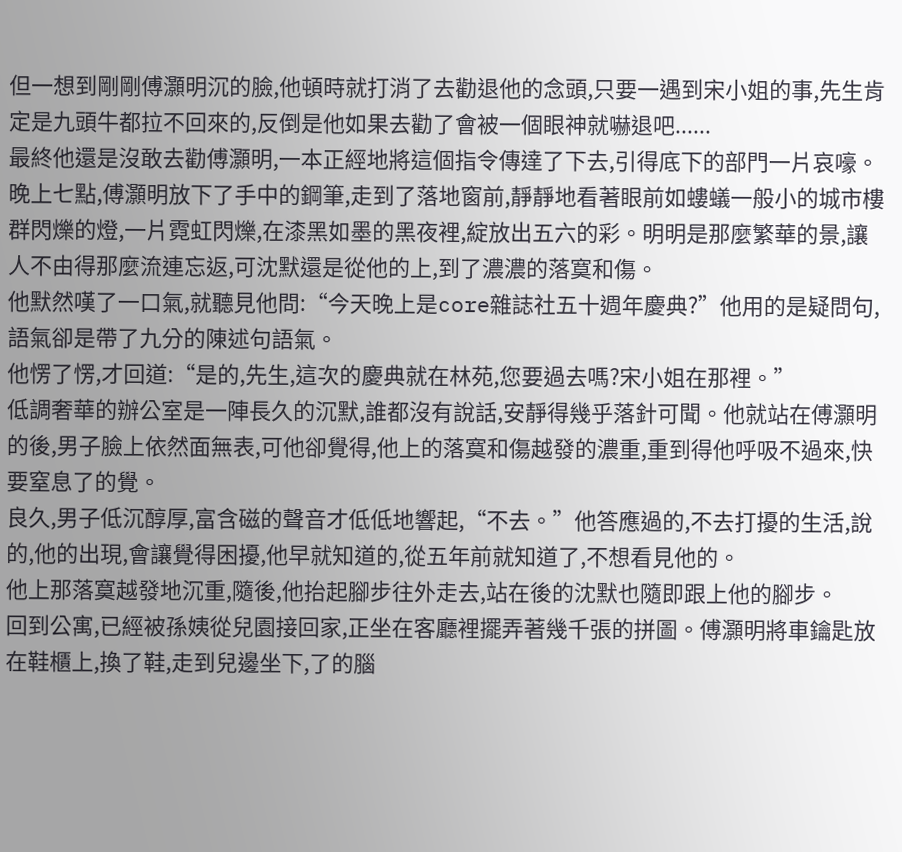但一想到剛剛傅灝明沉的臉,他頓時就打消了去勸退他的念頭,只要一遇到宋小姐的事,先生肯定是九頭牛都拉不回來的,反倒是他如果去勸了會被一個眼神就嚇退吧......
最終他還是沒敢去勸傅灝明,一本正經地將這個指令傳達了下去,引得底下的部門一片哀嚎。
晚上七點,傅灝明放下了手中的鋼筆,走到了落地窗前,靜靜地看著眼前如螻蟻一般小的城市樓群閃爍的燈,一片霓虹閃爍,在漆黑如墨的黑夜裡,綻放出五六的彩。明明是那麼繁華的景,讓人不由得那麼流連忘返,可沈默還是從他的上,到了濃濃的落寞和傷。
他默然嘆了一口氣,就聽見他問:“今天晚上是core雜誌社五十週年慶典?”他用的是疑問句,語氣卻是帶了九分的陳述句語氣。
他愣了愣,才回道:“是的,先生,這次的慶典就在林苑,您要過去嗎?宋小姐在那裡。”
低調奢華的辦公室是一陣長久的沉默,誰都沒有說話,安靜得幾乎落針可聞。他就站在傅灝明的後,男子臉上依然面無表,可他卻覺得,他上的落寞和傷越發的濃重,重到得他呼吸不過來,快要窒息了的覺。
良久,男子低沉醇厚,富含磁的聲音才低低地響起,“不去。”他答應過的,不去打擾的生活,說的,他的出現,會讓覺得困擾,他早就知道的,從五年前就知道了,不想看見他的。
他上那落寞越發地沉重,隨後,他抬起腳步往外走去,站在後的沈默也隨即跟上他的腳步。
回到公寓,已經被孫姨從兒園接回家,正坐在客廳裡擺弄著幾千張的拼圖。傅灝明將車鑰匙放在鞋櫃上,換了鞋,走到兒邊坐下,了的腦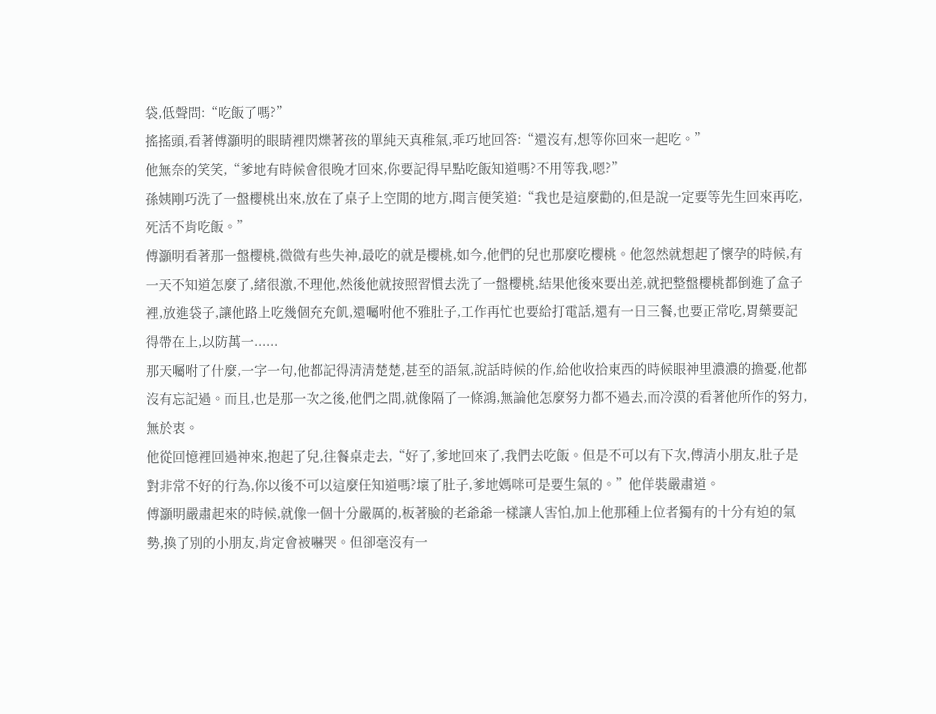袋,低聲問:“吃飯了嗎?”
搖搖頭,看著傅灝明的眼睛裡閃爍著孩的單純天真稚氣,乖巧地回答:“還沒有,想等你回來一起吃。”
他無奈的笑笑,“爹地有時候會很晚才回來,你要記得早點吃飯知道嗎?不用等我,嗯?”
孫姨剛巧洗了一盤櫻桃出來,放在了桌子上空閒的地方,聞言便笑道:“我也是這麼勸的,但是說一定要等先生回來再吃,死活不肯吃飯。”
傅灝明看著那一盤櫻桃,微微有些失神,最吃的就是櫻桃,如今,他們的兒也那麼吃櫻桃。他忽然就想起了懷孕的時候,有一天不知道怎麼了,緒很激,不理他,然後他就按照習慣去洗了一盤櫻桃,結果他後來要出差,就把整盤櫻桃都倒進了盒子裡,放進袋子,讓他路上吃幾個充充飢,還囑咐他不雅肚子,工作再忙也要給打電話,還有一日三餐,也要正常吃,胃藥要記得帶在上,以防萬一......
那天囑咐了什麼,一字一句,他都記得清清楚楚,甚至的語氣,說話時候的作,給他收拾東西的時候眼神里濃濃的擔憂,他都沒有忘記過。而且,也是那一次之後,他們之間,就像隔了一條鴻,無論他怎麼努力都不過去,而冷漠的看著他所作的努力,無於衷。
他從回憶裡回過神來,抱起了兒,往餐桌走去,“好了,爹地回來了,我們去吃飯。但是不可以有下次,傅清小朋友,肚子是對非常不好的行為,你以後不可以這麼任知道嗎?壞了肚子,爹地媽咪可是要生氣的。”他佯裝嚴肅道。
傅灝明嚴肅起來的時候,就像一個十分嚴厲的,板著臉的老爺爺一樣讓人害怕,加上他那種上位者獨有的十分有迫的氣勢,換了別的小朋友,肯定會被嚇哭。但卻毫沒有一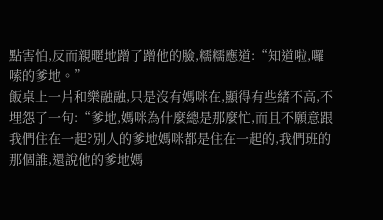點害怕,反而親暱地蹭了蹭他的臉,糯糯應道:“知道啦,囉嗦的爹地。”
飯桌上一片和樂融融,只是沒有媽咪在,顯得有些緒不高,不埋怨了一句:“爹地,媽咪為什麼總是那麼忙,而且不願意跟我們住在一起?別人的爹地媽咪都是住在一起的,我們班的那個誰,還說他的爹地媽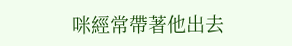咪經常帶著他出去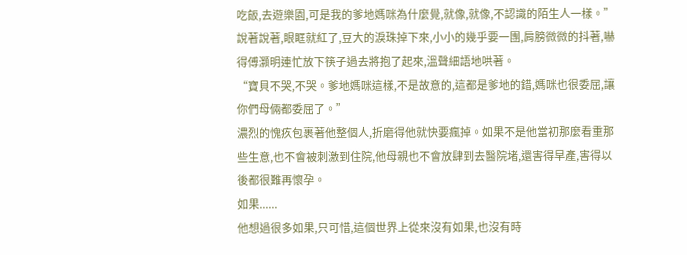吃飯,去遊樂園,可是我的爹地媽咪為什麼覺,就像,就像,不認識的陌生人一樣。”
說著說著,眼眶就紅了,豆大的淚珠掉下來,小小的幾乎要一團,肩膀微微的抖著,嚇得傅灝明連忙放下筷子過去將抱了起來,溫聲細語地哄著。
“寶貝不哭,不哭。爹地媽咪這樣,不是故意的,這都是爹地的錯,媽咪也很委屈,讓你們母倆都委屈了。”
濃烈的愧疚包裹著他整個人,折磨得他就快要瘋掉。如果不是他當初那麼看重那些生意,也不會被刺激到住院,他母親也不會放肆到去醫院堵,還害得早產,害得以後都很難再懷孕。
如果......
他想過很多如果,只可惜,這個世界上從來沒有如果,也沒有時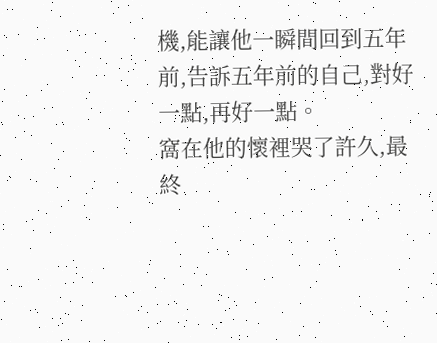機,能讓他一瞬間回到五年前,告訴五年前的自己,對好一點,再好一點。
窩在他的懷裡哭了許久,最終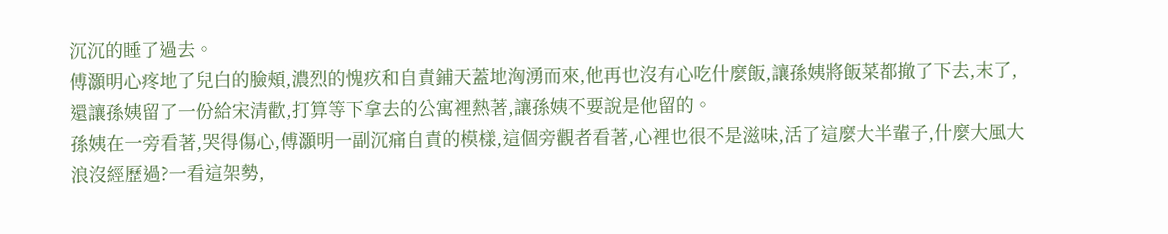沉沉的睡了過去。
傅灝明心疼地了兒白的臉頰,濃烈的愧疚和自責鋪天蓋地洶湧而來,他再也沒有心吃什麼飯,讓孫姨將飯菜都撤了下去,末了,還讓孫姨留了一份給宋清歡,打算等下拿去的公寓裡熱著,讓孫姨不要說是他留的。
孫姨在一旁看著,哭得傷心,傅灝明一副沉痛自責的模樣,這個旁觀者看著,心裡也很不是滋味,活了這麼大半輩子,什麼大風大浪沒經歷過?一看這架勢,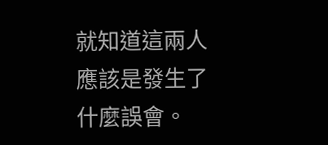就知道這兩人應該是發生了什麼誤會。